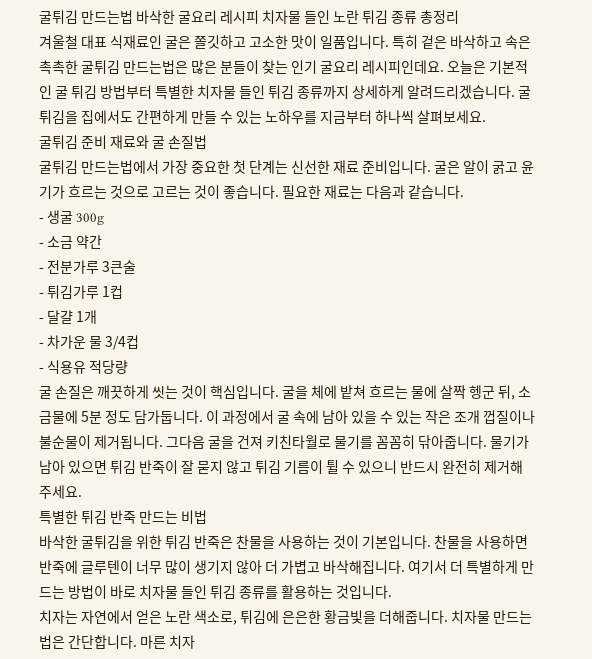굴튀김 만드는법 바삭한 굴요리 레시피 치자물 들인 노란 튀김 종류 총정리
겨울철 대표 식재료인 굴은 쫄깃하고 고소한 맛이 일품입니다. 특히 겉은 바삭하고 속은 촉촉한 굴튀김 만드는법은 많은 분들이 찾는 인기 굴요리 레시피인데요. 오늘은 기본적인 굴 튀김 방법부터 특별한 치자물 들인 튀김 종류까지 상세하게 알려드리겠습니다. 굴튀김을 집에서도 간편하게 만들 수 있는 노하우를 지금부터 하나씩 살펴보세요.
굴튀김 준비 재료와 굴 손질법
굴튀김 만드는법에서 가장 중요한 첫 단계는 신선한 재료 준비입니다. 굴은 알이 굵고 윤기가 흐르는 것으로 고르는 것이 좋습니다. 필요한 재료는 다음과 같습니다.
- 생굴 300g
- 소금 약간
- 전분가루 3큰술
- 튀김가루 1컵
- 달걀 1개
- 차가운 물 3/4컵
- 식용유 적당량
굴 손질은 깨끗하게 씻는 것이 핵심입니다. 굴을 체에 밭쳐 흐르는 물에 살짝 헹군 뒤, 소금물에 5분 정도 담가둡니다. 이 과정에서 굴 속에 남아 있을 수 있는 작은 조개 껍질이나 불순물이 제거됩니다. 그다음 굴을 건져 키친타월로 물기를 꼼꼼히 닦아줍니다. 물기가 남아 있으면 튀김 반죽이 잘 묻지 않고 튀김 기름이 튈 수 있으니 반드시 완전히 제거해 주세요.
특별한 튀김 반죽 만드는 비법
바삭한 굴튀김을 위한 튀김 반죽은 찬물을 사용하는 것이 기본입니다. 찬물을 사용하면 반죽에 글루텐이 너무 많이 생기지 않아 더 가볍고 바삭해집니다. 여기서 더 특별하게 만드는 방법이 바로 치자물 들인 튀김 종류를 활용하는 것입니다.
치자는 자연에서 얻은 노란 색소로, 튀김에 은은한 황금빛을 더해줍니다. 치자물 만드는 법은 간단합니다. 마른 치자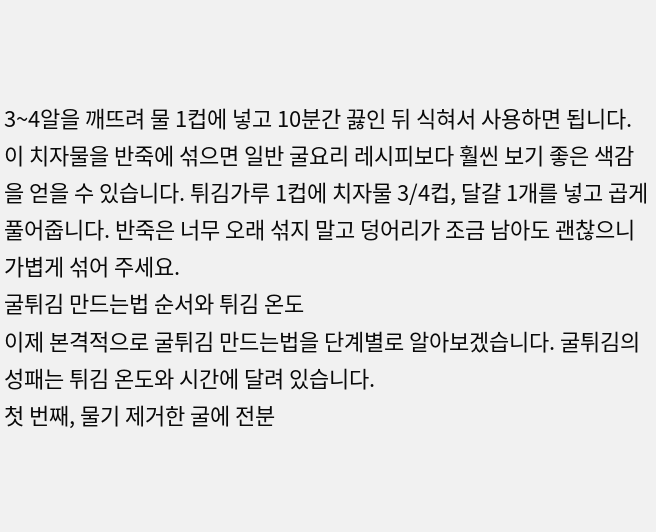3~4알을 깨뜨려 물 1컵에 넣고 10분간 끓인 뒤 식혀서 사용하면 됩니다. 이 치자물을 반죽에 섞으면 일반 굴요리 레시피보다 훨씬 보기 좋은 색감을 얻을 수 있습니다. 튀김가루 1컵에 치자물 3/4컵, 달걀 1개를 넣고 곱게 풀어줍니다. 반죽은 너무 오래 섞지 말고 덩어리가 조금 남아도 괜찮으니 가볍게 섞어 주세요.
굴튀김 만드는법 순서와 튀김 온도
이제 본격적으로 굴튀김 만드는법을 단계별로 알아보겠습니다. 굴튀김의 성패는 튀김 온도와 시간에 달려 있습니다.
첫 번째, 물기 제거한 굴에 전분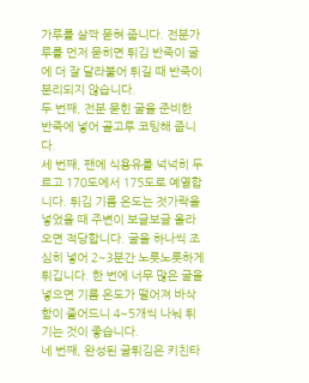가루를 살짝 묻혀 줍니다. 전분가루를 먼저 묻히면 튀김 반죽이 굴에 더 잘 달라붙어 튀길 때 반죽이 분리되지 않습니다.
두 번째, 전분 묻힌 굴을 준비한 반죽에 넣어 골고루 코팅해 줍니다.
세 번째, 팬에 식용유를 넉넉히 두르고 170도에서 175도로 예열합니다. 튀김 기름 온도는 젓가락을 넣었을 때 주변이 보글보글 올라오면 적당합니다. 굴을 하나씩 조심히 넣어 2~3분간 노릇노릇하게 튀깁니다. 한 번에 너무 많은 굴을 넣으면 기름 온도가 떨어져 바삭함이 줄어드니 4~5개씩 나눠 튀기는 것이 좋습니다.
네 번째, 완성된 굴튀김은 키친타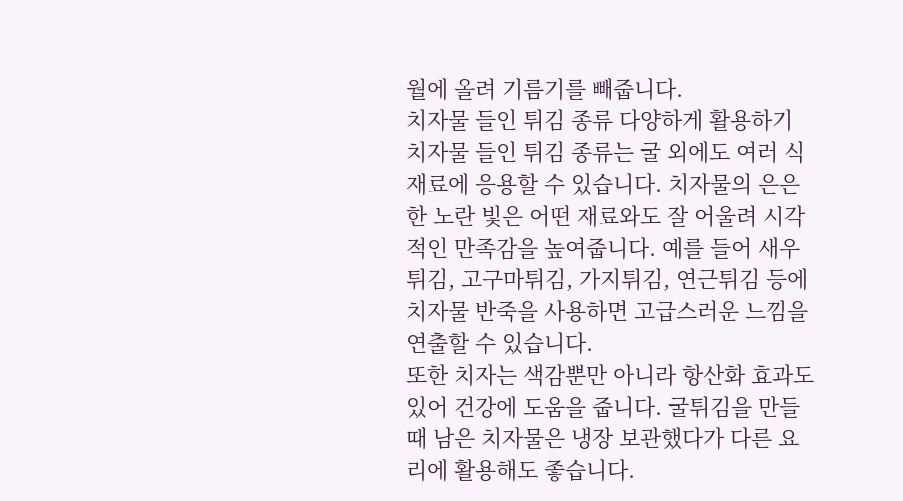월에 올려 기름기를 빼줍니다.
치자물 들인 튀김 종류 다양하게 활용하기
치자물 들인 튀김 종류는 굴 외에도 여러 식재료에 응용할 수 있습니다. 치자물의 은은한 노란 빛은 어떤 재료와도 잘 어울려 시각적인 만족감을 높여줍니다. 예를 들어 새우튀김, 고구마튀김, 가지튀김, 연근튀김 등에 치자물 반죽을 사용하면 고급스러운 느낌을 연출할 수 있습니다.
또한 치자는 색감뿐만 아니라 항산화 효과도 있어 건강에 도움을 줍니다. 굴튀김을 만들 때 남은 치자물은 냉장 보관했다가 다른 요리에 활용해도 좋습니다.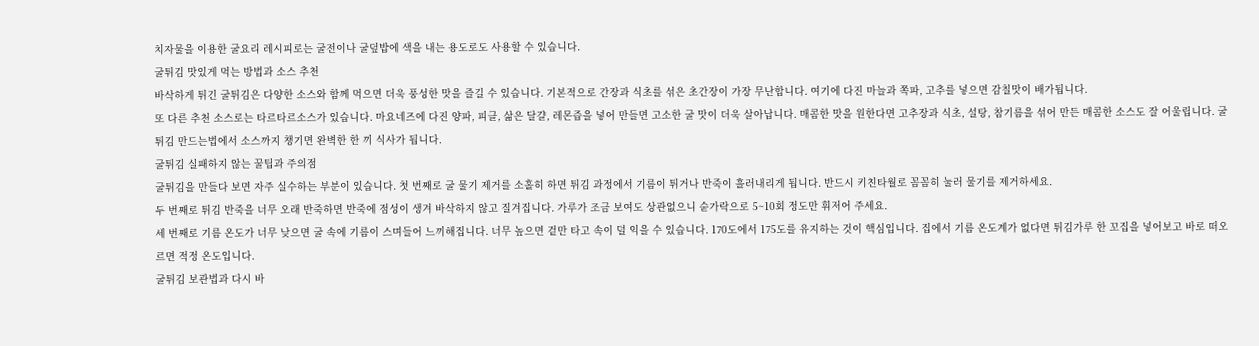치자물을 이용한 굴요리 레시피로는 굴전이나 굴덮밥에 색을 내는 용도로도 사용할 수 있습니다.
굴튀김 맛있게 먹는 방법과 소스 추천
바삭하게 튀긴 굴튀김은 다양한 소스와 함께 먹으면 더욱 풍성한 맛을 즐길 수 있습니다. 기본적으로 간장과 식초를 섞은 초간장이 가장 무난합니다. 여기에 다진 마늘과 쪽파, 고추를 넣으면 감칠맛이 배가됩니다.
또 다른 추천 소스로는 타르타르소스가 있습니다. 마요네즈에 다진 양파, 피클, 삶은 달걀, 레몬즙을 넣어 만들면 고소한 굴 맛이 더욱 살아납니다. 매콤한 맛을 원한다면 고추장과 식초, 설탕, 참기름을 섞어 만든 매콤한 소스도 잘 어울립니다. 굴튀김 만드는법에서 소스까지 챙기면 완벽한 한 끼 식사가 됩니다.
굴튀김 실패하지 않는 꿀팁과 주의점
굴튀김을 만들다 보면 자주 실수하는 부분이 있습니다. 첫 번째로 굴 물기 제거를 소홀히 하면 튀김 과정에서 기름이 튀거나 반죽이 흘러내리게 됩니다. 반드시 키친타월로 꼼꼼히 눌러 물기를 제거하세요.
두 번째로 튀김 반죽을 너무 오래 반죽하면 반죽에 점성이 생겨 바삭하지 않고 질겨집니다. 가루가 조금 보여도 상관없으니 숟가락으로 5~10회 정도만 휘저어 주세요.
세 번째로 기름 온도가 너무 낮으면 굴 속에 기름이 스며들어 느끼해집니다. 너무 높으면 겉만 타고 속이 덜 익을 수 있습니다. 170도에서 175도를 유지하는 것이 핵심입니다. 집에서 기름 온도계가 없다면 튀김가루 한 꼬집을 넣어보고 바로 떠오르면 적정 온도입니다.
굴튀김 보관법과 다시 바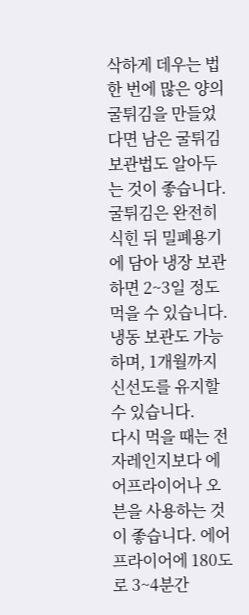삭하게 데우는 법
한 번에 많은 양의 굴튀김을 만들었다면 남은 굴튀김 보관법도 알아두는 것이 좋습니다. 굴튀김은 완전히 식힌 뒤 밀폐용기에 담아 냉장 보관하면 2~3일 정도 먹을 수 있습니다. 냉동 보관도 가능하며, 1개월까지 신선도를 유지할 수 있습니다.
다시 먹을 때는 전자레인지보다 에어프라이어나 오븐을 사용하는 것이 좋습니다. 에어프라이어에 180도로 3~4분간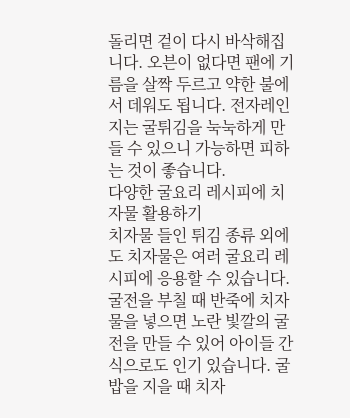돌리면 겉이 다시 바삭해집니다. 오븐이 없다면 팬에 기름을 살짝 두르고 약한 불에서 데워도 됩니다. 전자레인지는 굴튀김을 눅눅하게 만들 수 있으니 가능하면 피하는 것이 좋습니다.
다양한 굴요리 레시피에 치자물 활용하기
치자물 들인 튀김 종류 외에도 치자물은 여러 굴요리 레시피에 응용할 수 있습니다. 굴전을 부칠 때 반죽에 치자물을 넣으면 노란 빛깔의 굴전을 만들 수 있어 아이들 간식으로도 인기 있습니다. 굴밥을 지을 때 치자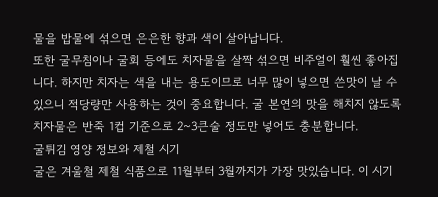물을 밥물에 섞으면 은은한 향과 색이 살아납니다.
또한 굴무침이나 굴회 등에도 치자물을 살짝 섞으면 비주얼이 훨씬 좋아집니다. 하지만 치자는 색을 내는 용도이므로 너무 많이 넣으면 쓴맛이 날 수 있으니 적당량만 사용하는 것이 중요합니다. 굴 본연의 맛을 해치지 않도록 치자물은 반죽 1컵 기준으로 2~3큰술 정도만 넣어도 충분합니다.
굴튀김 영양 정보와 제철 시기
굴은 겨울철 제철 식품으로 11월부터 3월까지가 가장 맛있습니다. 이 시기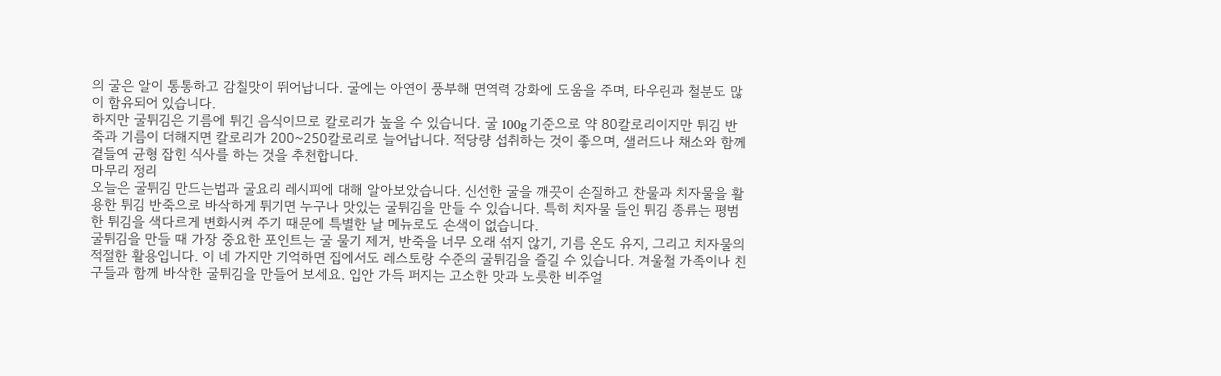의 굴은 알이 통통하고 감칠맛이 뛰어납니다. 굴에는 아연이 풍부해 면역력 강화에 도움을 주며, 타우린과 철분도 많이 함유되어 있습니다.
하지만 굴튀김은 기름에 튀긴 음식이므로 칼로리가 높을 수 있습니다. 굴 100g 기준으로 약 80칼로리이지만 튀김 반죽과 기름이 더해지면 칼로리가 200~250칼로리로 늘어납니다. 적당량 섭취하는 것이 좋으며, 샐러드나 채소와 함께 곁들여 균형 잡힌 식사를 하는 것을 추천합니다.
마무리 정리
오늘은 굴튀김 만드는법과 굴요리 레시피에 대해 알아보았습니다. 신선한 굴을 깨끗이 손질하고 찬물과 치자물을 활용한 튀김 반죽으로 바삭하게 튀기면 누구나 맛있는 굴튀김을 만들 수 있습니다. 특히 치자물 들인 튀김 종류는 평범한 튀김을 색다르게 변화시켜 주기 때문에 특별한 날 메뉴로도 손색이 없습니다.
굴튀김을 만들 때 가장 중요한 포인트는 굴 물기 제거, 반죽을 너무 오래 섞지 않기, 기름 온도 유지, 그리고 치자물의 적절한 활용입니다. 이 네 가지만 기억하면 집에서도 레스토랑 수준의 굴튀김을 즐길 수 있습니다. 겨울철 가족이나 친구들과 함께 바삭한 굴튀김을 만들어 보세요. 입안 가득 퍼지는 고소한 맛과 노릇한 비주얼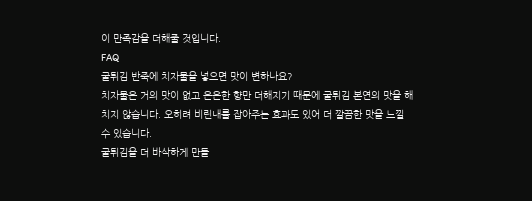이 만족감을 더해줄 것입니다.
FAQ
굴튀김 반죽에 치자물을 넣으면 맛이 변하나요?
치자물은 거의 맛이 없고 은은한 향만 더해지기 때문에 굴튀김 본연의 맛을 해치지 않습니다. 오히려 비린내를 잡아주는 효과도 있어 더 깔끔한 맛을 느낄 수 있습니다.
굴튀김을 더 바삭하게 만들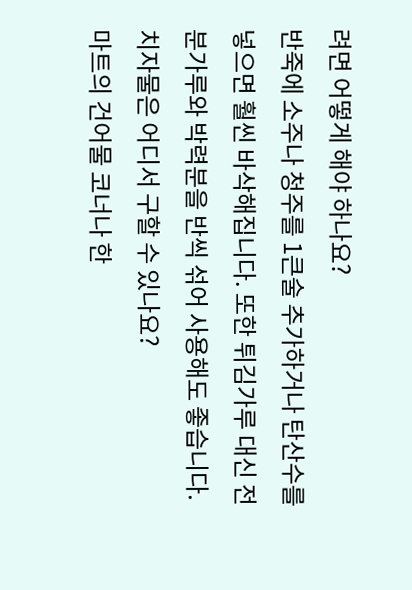려면 어떻게 해야 하나요?
반죽에 소주나 청주를 1큰술 추가하거나 탄산수를 넣으면 훨씬 바삭해집니다. 또한 튀김가루 대신 전분가루와 박력분을 반씩 섞어 사용해도 좋습니다.
치자물은 어디서 구할 수 있나요?
마트의 건어물 코너나 한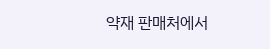약재 판매처에서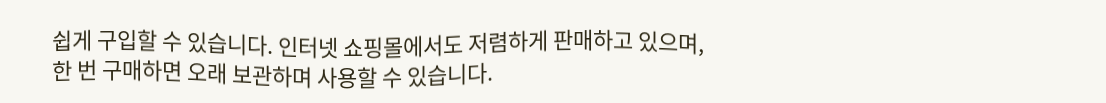쉽게 구입할 수 있습니다. 인터넷 쇼핑몰에서도 저렴하게 판매하고 있으며, 한 번 구매하면 오래 보관하며 사용할 수 있습니다.